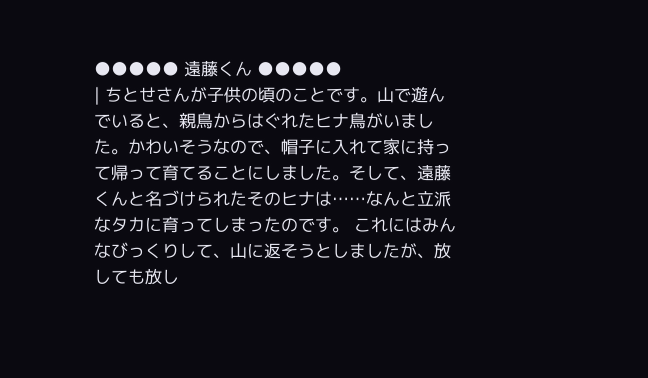●●●●● 遠藤くん ●●●●●
| ちとせさんが子供の頃のことです。山で遊んでいると、親鳥からはぐれたヒナ鳥がいました。かわいそうなので、帽子に入れて家に持って帰って育てることにしました。そして、遠藤くんと名づけられたそのヒナは……なんと立派なタカに育ってしまったのです。 これにはみんなびっくりして、山に返そうとしましたが、放しても放し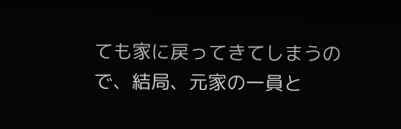ても家に戻ってきてしまうので、結局、元家の一員と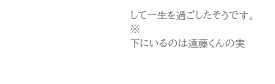して一生を過ごしたそうです。 ※
下にいるのは遠藤くんの実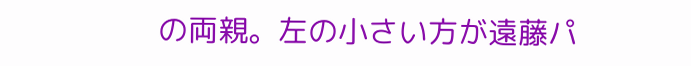の両親。左の小さい方が遠藤パ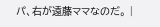パ、右が遠藤ママなのだ。 |